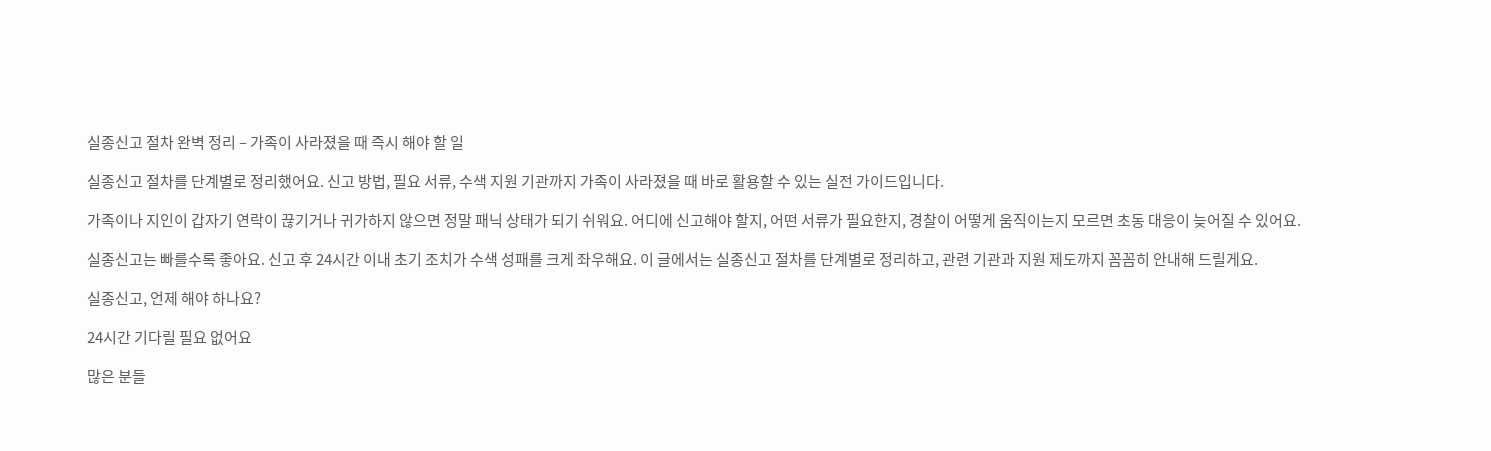실종신고 절차 완벽 정리 – 가족이 사라졌을 때 즉시 해야 할 일

실종신고 절차를 단계별로 정리했어요. 신고 방법, 필요 서류, 수색 지원 기관까지 가족이 사라졌을 때 바로 활용할 수 있는 실전 가이드입니다.

가족이나 지인이 갑자기 연락이 끊기거나 귀가하지 않으면 정말 패닉 상태가 되기 쉬워요. 어디에 신고해야 할지, 어떤 서류가 필요한지, 경찰이 어떻게 움직이는지 모르면 초동 대응이 늦어질 수 있어요.

실종신고는 빠를수록 좋아요. 신고 후 24시간 이내 초기 조치가 수색 성패를 크게 좌우해요. 이 글에서는 실종신고 절차를 단계별로 정리하고, 관련 기관과 지원 제도까지 꼼꼼히 안내해 드릴게요.

실종신고, 언제 해야 하나요?

24시간 기다릴 필요 없어요

많은 분들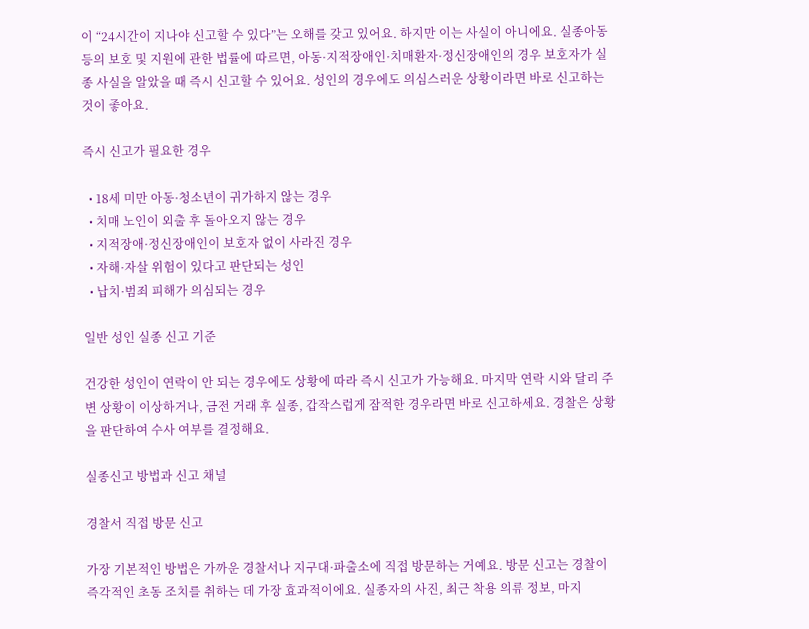이 “24시간이 지나야 신고할 수 있다”는 오해를 갖고 있어요. 하지만 이는 사실이 아니에요. 실종아동 등의 보호 및 지원에 관한 법률에 따르면, 아동·지적장애인·치매환자·정신장애인의 경우 보호자가 실종 사실을 알았을 때 즉시 신고할 수 있어요. 성인의 경우에도 의심스러운 상황이라면 바로 신고하는 것이 좋아요.

즉시 신고가 필요한 경우

  • 18세 미만 아동·청소년이 귀가하지 않는 경우
  • 치매 노인이 외출 후 돌아오지 않는 경우
  • 지적장애·정신장애인이 보호자 없이 사라진 경우
  • 자해·자살 위험이 있다고 판단되는 성인
  • 납치·범죄 피해가 의심되는 경우

일반 성인 실종 신고 기준

건강한 성인이 연락이 안 되는 경우에도 상황에 따라 즉시 신고가 가능해요. 마지막 연락 시와 달리 주변 상황이 이상하거나, 금전 거래 후 실종, 갑작스럽게 잠적한 경우라면 바로 신고하세요. 경찰은 상황을 판단하여 수사 여부를 결정해요.

실종신고 방법과 신고 채널

경찰서 직접 방문 신고

가장 기본적인 방법은 가까운 경찰서나 지구대·파출소에 직접 방문하는 거예요. 방문 신고는 경찰이 즉각적인 초동 조치를 취하는 데 가장 효과적이에요. 실종자의 사진, 최근 착용 의류 정보, 마지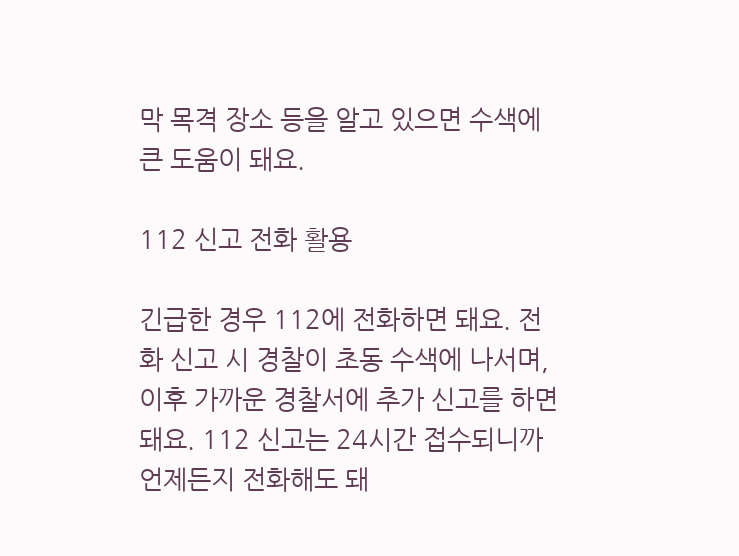막 목격 장소 등을 알고 있으면 수색에 큰 도움이 돼요.

112 신고 전화 활용

긴급한 경우 112에 전화하면 돼요. 전화 신고 시 경찰이 초동 수색에 나서며, 이후 가까운 경찰서에 추가 신고를 하면 돼요. 112 신고는 24시간 접수되니까 언제든지 전화해도 돼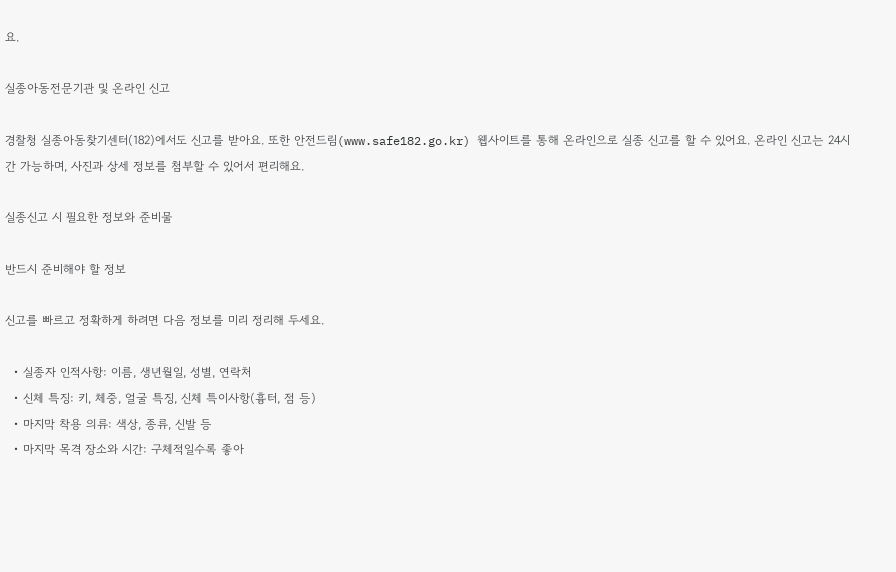요.

실종아동전문기관 및 온라인 신고

경찰청 실종아동찾기센터(182)에서도 신고를 받아요. 또한 안전드림(www.safe182.go.kr) 웹사이트를 통해 온라인으로 실종 신고를 할 수 있어요. 온라인 신고는 24시간 가능하며, 사진과 상세 정보를 첨부할 수 있어서 편리해요.

실종신고 시 필요한 정보와 준비물

반드시 준비해야 할 정보

신고를 빠르고 정확하게 하려면 다음 정보를 미리 정리해 두세요.

  • 실종자 인적사항: 이름, 생년월일, 성별, 연락처
  • 신체 특징: 키, 체중, 얼굴 특징, 신체 특이사항(흉터, 점 등)
  • 마지막 착용 의류: 색상, 종류, 신발 등
  • 마지막 목격 장소와 시간: 구체적일수록 좋아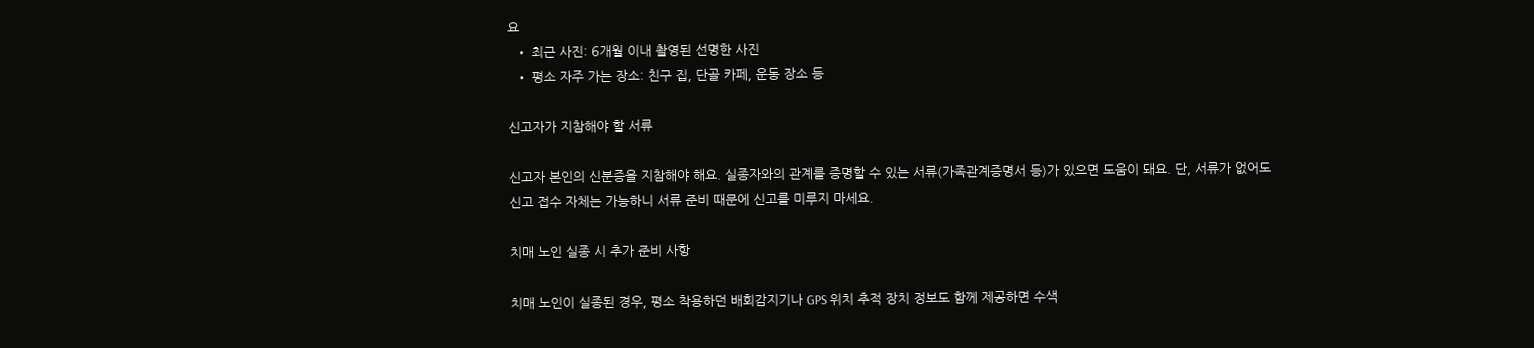요
  • 최근 사진: 6개월 이내 촬영된 선명한 사진
  • 평소 자주 가는 장소: 친구 집, 단골 카페, 운동 장소 등

신고자가 지참해야 할 서류

신고자 본인의 신분증을 지참해야 해요. 실종자와의 관계를 증명할 수 있는 서류(가족관계증명서 등)가 있으면 도움이 돼요. 단, 서류가 없어도 신고 접수 자체는 가능하니 서류 준비 때문에 신고를 미루지 마세요.

치매 노인 실종 시 추가 준비 사항

치매 노인이 실종된 경우, 평소 착용하던 배회감지기나 GPS 위치 추적 장치 정보도 함께 제공하면 수색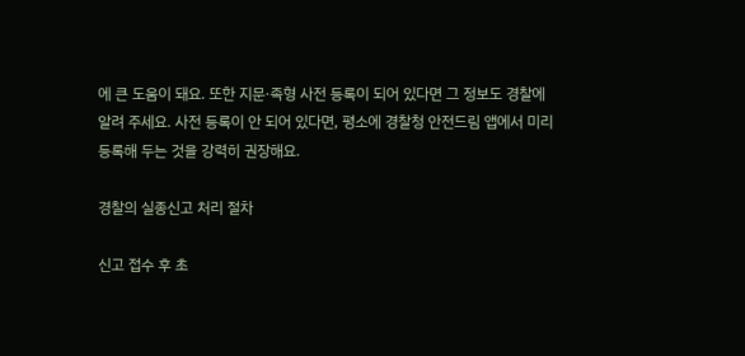에 큰 도움이 돼요. 또한 지문·족형 사전 등록이 되어 있다면 그 정보도 경찰에 알려 주세요. 사전 등록이 안 되어 있다면, 평소에 경찰청 안전드림 앱에서 미리 등록해 두는 것을 강력히 권장해요.

경찰의 실종신고 처리 절차

신고 접수 후 초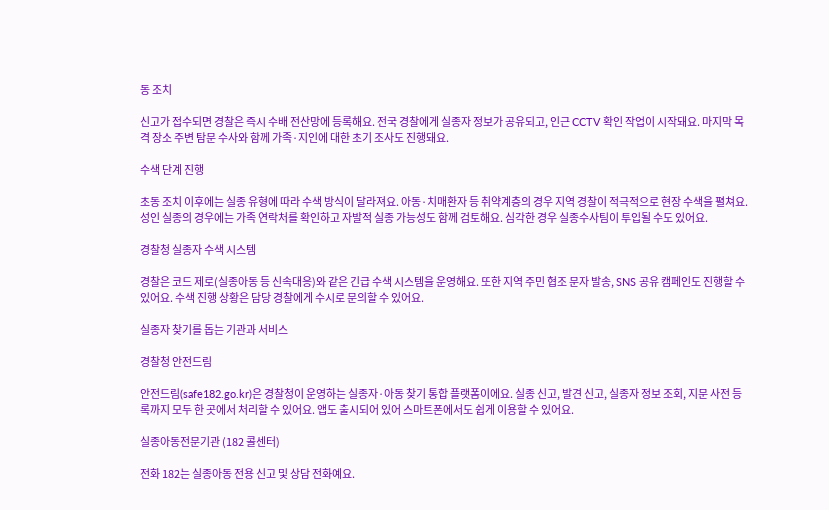동 조치

신고가 접수되면 경찰은 즉시 수배 전산망에 등록해요. 전국 경찰에게 실종자 정보가 공유되고, 인근 CCTV 확인 작업이 시작돼요. 마지막 목격 장소 주변 탐문 수사와 함께 가족·지인에 대한 초기 조사도 진행돼요.

수색 단계 진행

초동 조치 이후에는 실종 유형에 따라 수색 방식이 달라져요. 아동·치매환자 등 취약계층의 경우 지역 경찰이 적극적으로 현장 수색을 펼쳐요. 성인 실종의 경우에는 가족 연락처를 확인하고 자발적 실종 가능성도 함께 검토해요. 심각한 경우 실종수사팀이 투입될 수도 있어요.

경찰청 실종자 수색 시스템

경찰은 코드 제로(실종아동 등 신속대응)와 같은 긴급 수색 시스템을 운영해요. 또한 지역 주민 협조 문자 발송, SNS 공유 캠페인도 진행할 수 있어요. 수색 진행 상황은 담당 경찰에게 수시로 문의할 수 있어요.

실종자 찾기를 돕는 기관과 서비스

경찰청 안전드림

안전드림(safe182.go.kr)은 경찰청이 운영하는 실종자·아동 찾기 통합 플랫폼이에요. 실종 신고, 발견 신고, 실종자 정보 조회, 지문 사전 등록까지 모두 한 곳에서 처리할 수 있어요. 앱도 출시되어 있어 스마트폰에서도 쉽게 이용할 수 있어요.

실종아동전문기관 (182 콜센터)

전화 182는 실종아동 전용 신고 및 상담 전화예요.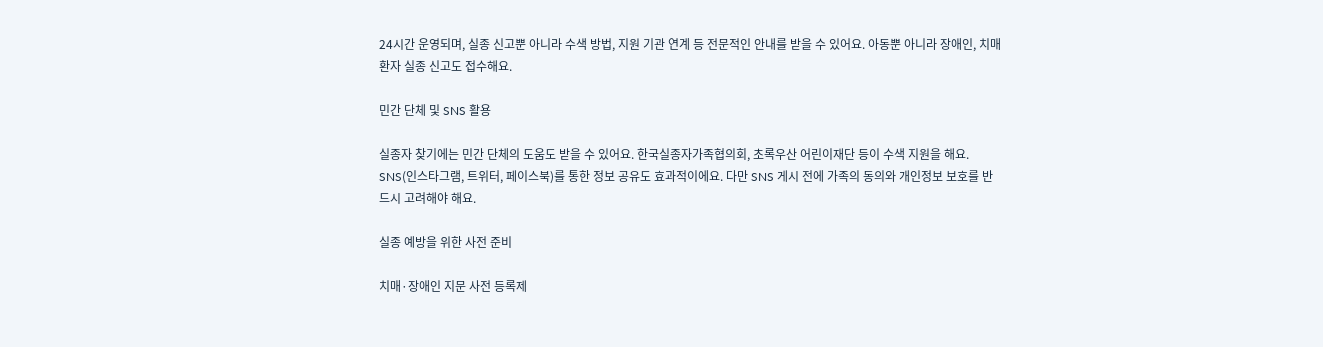24시간 운영되며, 실종 신고뿐 아니라 수색 방법, 지원 기관 연계 등 전문적인 안내를 받을 수 있어요. 아동뿐 아니라 장애인, 치매환자 실종 신고도 접수해요.

민간 단체 및 SNS 활용

실종자 찾기에는 민간 단체의 도움도 받을 수 있어요. 한국실종자가족협의회, 초록우산 어린이재단 등이 수색 지원을 해요. SNS(인스타그램, 트위터, 페이스북)를 통한 정보 공유도 효과적이에요. 다만 SNS 게시 전에 가족의 동의와 개인정보 보호를 반드시 고려해야 해요.

실종 예방을 위한 사전 준비

치매·장애인 지문 사전 등록제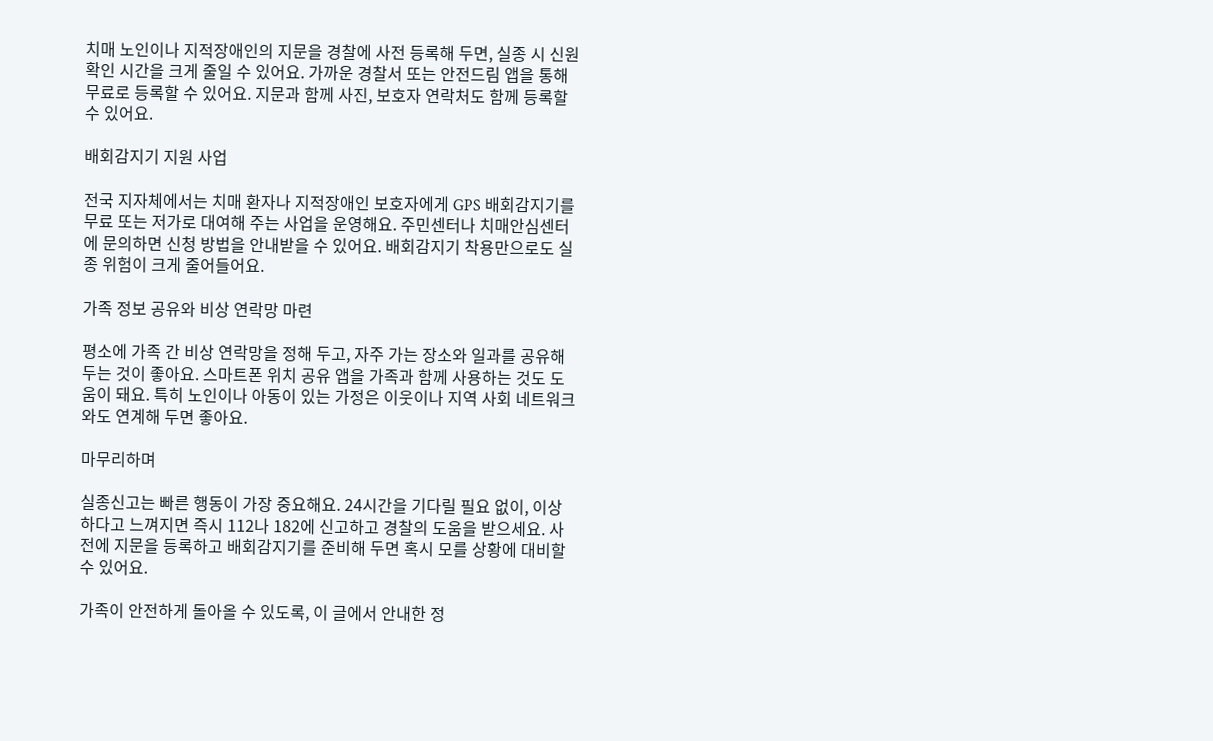치매 노인이나 지적장애인의 지문을 경찰에 사전 등록해 두면, 실종 시 신원 확인 시간을 크게 줄일 수 있어요. 가까운 경찰서 또는 안전드림 앱을 통해 무료로 등록할 수 있어요. 지문과 함께 사진, 보호자 연락처도 함께 등록할 수 있어요.

배회감지기 지원 사업

전국 지자체에서는 치매 환자나 지적장애인 보호자에게 GPS 배회감지기를 무료 또는 저가로 대여해 주는 사업을 운영해요. 주민센터나 치매안심센터에 문의하면 신청 방법을 안내받을 수 있어요. 배회감지기 착용만으로도 실종 위험이 크게 줄어들어요.

가족 정보 공유와 비상 연락망 마련

평소에 가족 간 비상 연락망을 정해 두고, 자주 가는 장소와 일과를 공유해 두는 것이 좋아요. 스마트폰 위치 공유 앱을 가족과 함께 사용하는 것도 도움이 돼요. 특히 노인이나 아동이 있는 가정은 이웃이나 지역 사회 네트워크와도 연계해 두면 좋아요.

마무리하며

실종신고는 빠른 행동이 가장 중요해요. 24시간을 기다릴 필요 없이, 이상하다고 느껴지면 즉시 112나 182에 신고하고 경찰의 도움을 받으세요. 사전에 지문을 등록하고 배회감지기를 준비해 두면 혹시 모를 상황에 대비할 수 있어요.

가족이 안전하게 돌아올 수 있도록, 이 글에서 안내한 정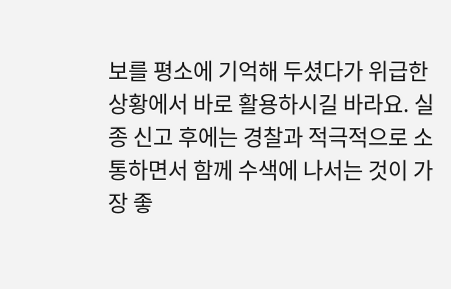보를 평소에 기억해 두셨다가 위급한 상황에서 바로 활용하시길 바라요. 실종 신고 후에는 경찰과 적극적으로 소통하면서 함께 수색에 나서는 것이 가장 좋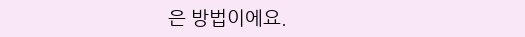은 방법이에요.